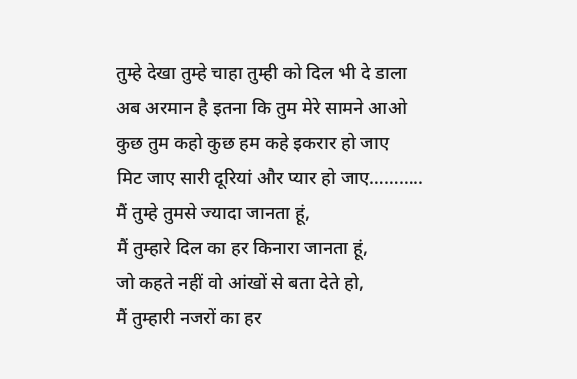तुम्हे देखा तुम्हे चाहा तुम्ही को दिल भी दे डाला
अब अरमान है इतना कि तुम मेरे सामने आओ
कुछ तुम कहो कुछ हम कहे इकरार हो जाए
मिट जाए सारी दूरियां और प्यार हो जाए………..
मैं तुम्हे तुमसे ज्यादा जानता हूं,
मैं तुम्हारे दिल का हर किनारा जानता हूं,
जो कहते नहीं वो आंखों से बता देते हो,
मैं तुम्हारी नजरों का हर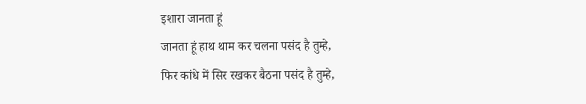इशारा जानता हूं
जानता हूं हाथ थाम कर चलना पसंद है तुम्हे,
फिर कांधे में सिर रखकर बैठना पसंद है तुम्हे,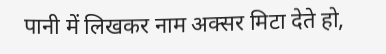पानी में लिखकर नाम अक्सर मिटा देते हो,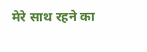मेरे साथ रहने का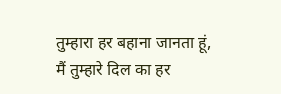तुम्हारा हर बहाना जानता हूं,
मैं तुम्हारे दिल का हर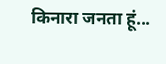किनारा जनता हूं...